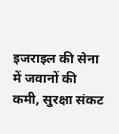इजराइल की सेना में जवानों की कमी, सुरक्षा संकट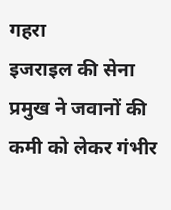गहरा
इजराइल की सेना प्रमुख ने जवानों की कमी को लेकर गंभीर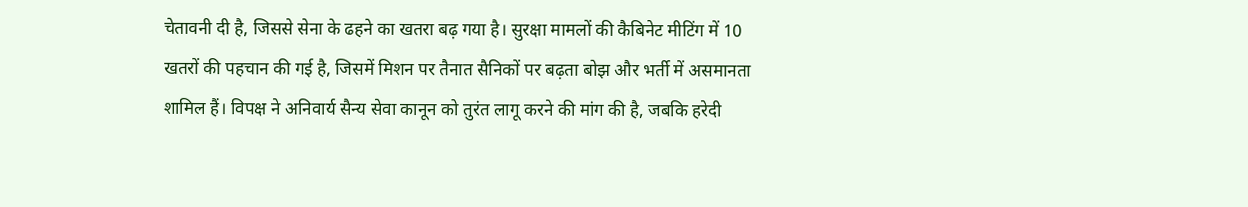चेतावनी दी है, जिससे सेना के ढहने का खतरा बढ़ गया है। सुरक्षा मामलों की कैबिनेट मीटिंग में 10 खतरों की पहचान की गई है, जिसमें मिशन पर तैनात सैनिकों पर बढ़ता बोझ और भर्ती में असमानता शामिल हैं। विपक्ष ने अनिवार्य सैन्य सेवा कानून को तुरंत लागू करने की मांग की है, जबकि हरेदी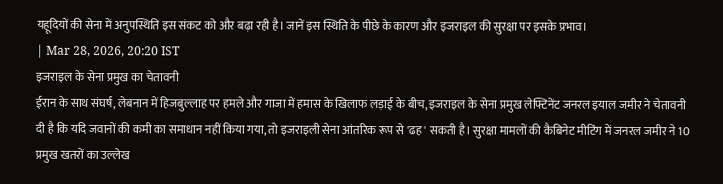यहूदियों की सेना में अनुपस्थिति इस संकट को और बढ़ा रही है। जानें इस स्थिति के पीछे के कारण और इजराइल की सुरक्षा पर इसके प्रभाव।
| Mar 28, 2026, 20:20 IST
इजराइल के सेना प्रमुख का चेतावनी
ईरान के साथ संघर्ष, लेबनान में हिजबुल्लाह पर हमले और गाजा में हमास के खिलाफ लड़ाई के बीच, इजराइल के सेना प्रमुख लेफ्टिनेंट जनरल इयाल जमीर ने चेतावनी दी है कि यदि जवानों की कमी का समाधान नहीं किया गया, तो इजराइली सेना आंतरिक रूप से 'ढह' सकती है। सुरक्षा मामलों की कैबिनेट मीटिंग में जनरल जमीर ने 10 प्रमुख खतरों का उल्लेख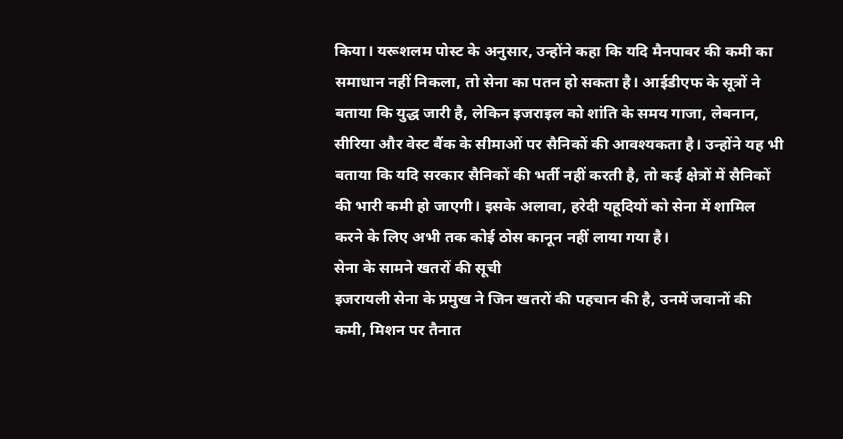किया। यरूशलम पोस्ट के अनुसार, उन्होंने कहा कि यदि मैनपावर की कमी का समाधान नहीं निकला, तो सेना का पतन हो सकता है। आईडीएफ के सूत्रों ने बताया कि युद्ध जारी है, लेकिन इजराइल को शांति के समय गाजा, लेबनान, सीरिया और वेस्ट बैंक के सीमाओं पर सैनिकों की आवश्यकता है। उन्होंने यह भी बताया कि यदि सरकार सैनिकों की भर्ती नहीं करती है, तो कई क्षेत्रों में सैनिकों की भारी कमी हो जाएगी। इसके अलावा, हरेदी यहूदियों को सेना में शामिल करने के लिए अभी तक कोई ठोस कानून नहीं लाया गया है।
सेना के सामने खतरों की सूची
इजरायली सेना के प्रमुख ने जिन खतरों की पहचान की है, उनमें जवानों की कमी, मिशन पर तैनात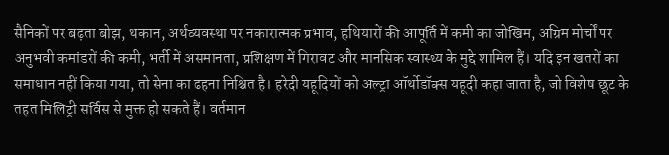सैनिकों पर बढ़ता बोझ, थकान, अर्थव्यवस्था पर नकारात्मक प्रभाव, हथियारों की आपूर्ति में कमी का जोखिम, अग्रिम मोर्चों पर अनुभवी कमांडरों की कमी, भर्ती में असमानता, प्रशिक्षण में गिरावट और मानसिक स्वास्थ्य के मुद्दे शामिल हैं। यदि इन खतरों का समाधान नहीं किया गया, तो सेना का ढहना निश्चित है। हरेदी यहूदियों को अल्ट्रा ऑर्थोडॉक्स यहूदी कहा जाता है, जो विशेष छूट के तहत मिलिट्री सर्विस से मुक्त हो सकते हैं। वर्तमान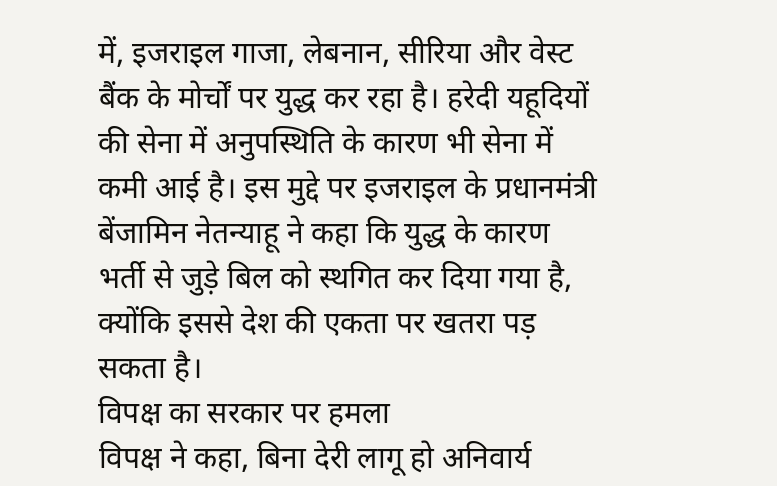में, इजराइल गाजा, लेबनान, सीरिया और वेस्ट बैंक के मोर्चों पर युद्ध कर रहा है। हरेदी यहूदियों की सेना में अनुपस्थिति के कारण भी सेना में कमी आई है। इस मुद्दे पर इजराइल के प्रधानमंत्री बेंजामिन नेतन्याहू ने कहा कि युद्ध के कारण भर्ती से जुड़े बिल को स्थगित कर दिया गया है, क्योंकि इससे देश की एकता पर खतरा पड़ सकता है।
विपक्ष का सरकार पर हमला
विपक्ष ने कहा, बिना देरी लागू हो अनिवार्य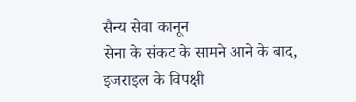सैन्य सेवा कानून
सेना के संकट के सामने आने के बाद, इजराइल के विपक्षी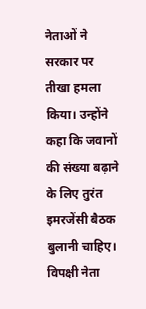नेताओं ने सरकार पर तीखा हमला किया। उन्होंने कहा कि जवानों की संख्या बढ़ाने के लिए तुरंत इमरजेंसी बैठक बुलानी चाहिए। विपक्षी नेता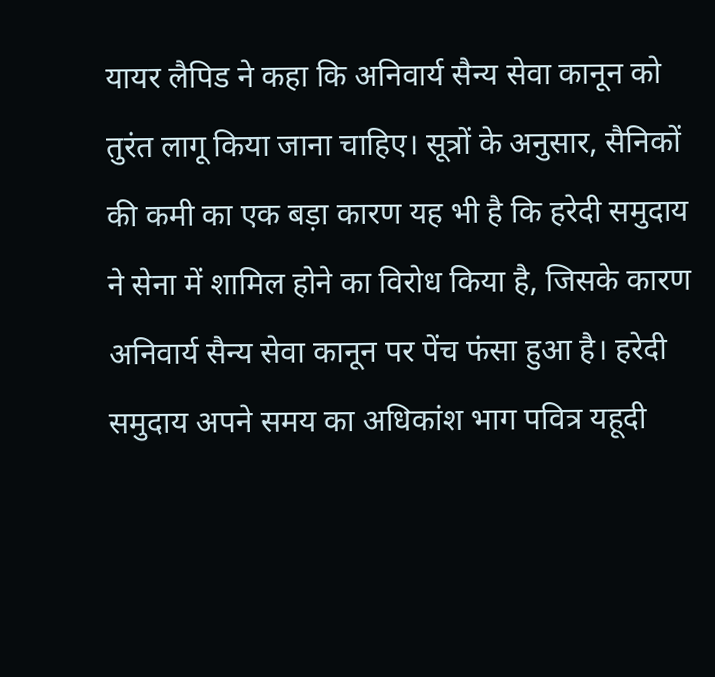यायर लैपिड ने कहा कि अनिवार्य सैन्य सेवा कानून को तुरंत लागू किया जाना चाहिए। सूत्रों के अनुसार, सैनिकों की कमी का एक बड़ा कारण यह भी है कि हरेदी समुदाय ने सेना में शामिल होने का विरोध किया है, जिसके कारण अनिवार्य सैन्य सेवा कानून पर पेंच फंसा हुआ है। हरेदी समुदाय अपने समय का अधिकांश भाग पवित्र यहूदी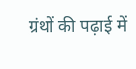ग्रंथों की पढ़ाई में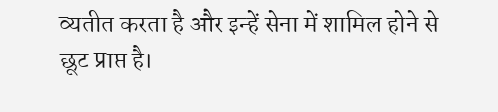व्यतीत करता है और इन्हें सेना में शामिल होने से छूट प्राप्त है।